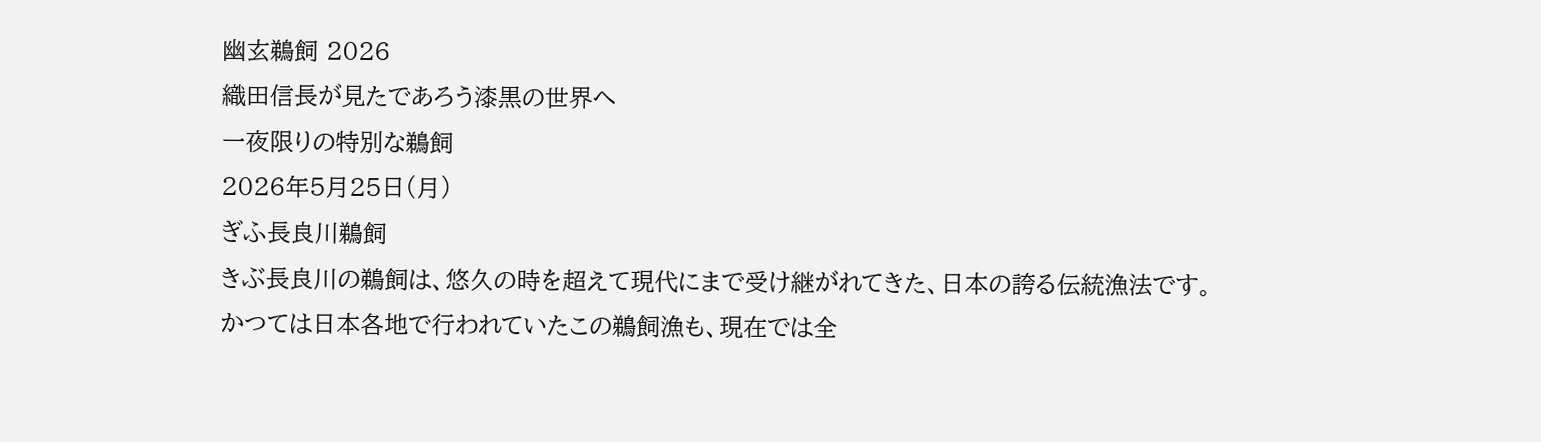幽玄鵜飼 2026
織田信長が見たであろう漆黒の世界へ
一夜限りの特別な鵜飼
2026年5月25日(月)
ぎふ長良川鵜飼
きぶ長良川の鵜飼は、悠久の時を超えて現代にまで受け継がれてきた、日本の誇る伝統漁法です。
かつては日本各地で行われていたこの鵜飼漁も、現在では全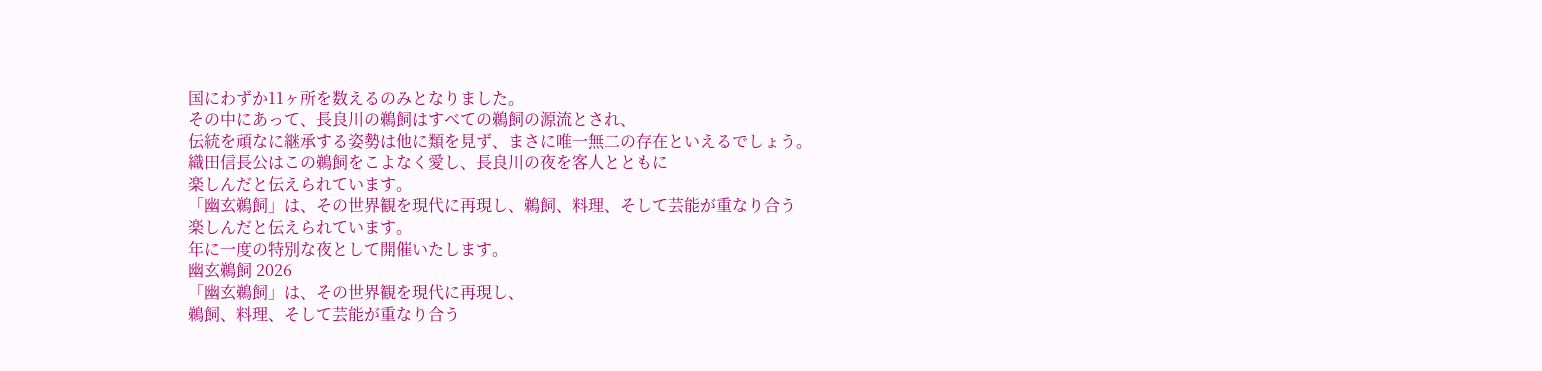国にわずか11ヶ所を数えるのみとなりました。
その中にあって、長良川の鵜飼はすべての鵜飼の源流とされ、
伝統を頑なに継承する姿勢は他に類を見ず、まさに唯一無二の存在といえるでしょう。
織田信長公はこの鵜飼をこよなく愛し、長良川の夜を客人とともに
楽しんだと伝えられています。
「幽玄鵜飼」は、その世界観を現代に再現し、鵜飼、料理、そして芸能が重なり合う
楽しんだと伝えられています。
年に一度の特別な夜として開催いたします。
幽玄鵜飼 2026
「幽玄鵜飼」は、その世界観を現代に再現し、
鵜飼、料理、そして芸能が重なり合う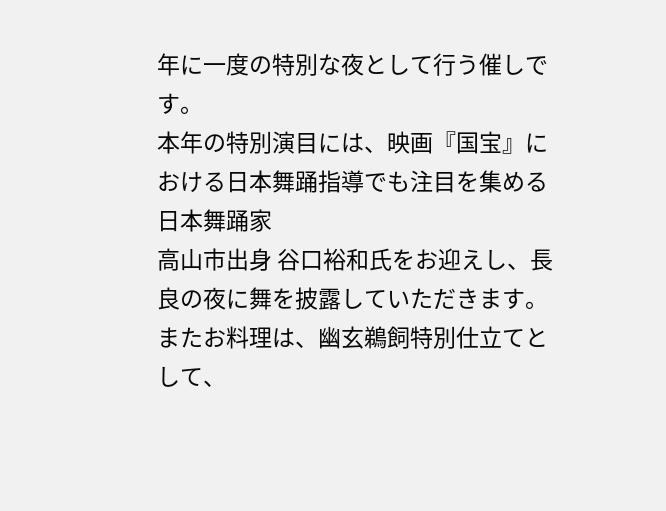年に一度の特別な夜として行う催しです。
本年の特別演目には、映画『国宝』における日本舞踊指導でも注目を集める日本舞踊家
高山市出身 谷口裕和氏をお迎えし、長良の夜に舞を披露していただきます。
またお料理は、幽玄鵜飼特別仕立てとして、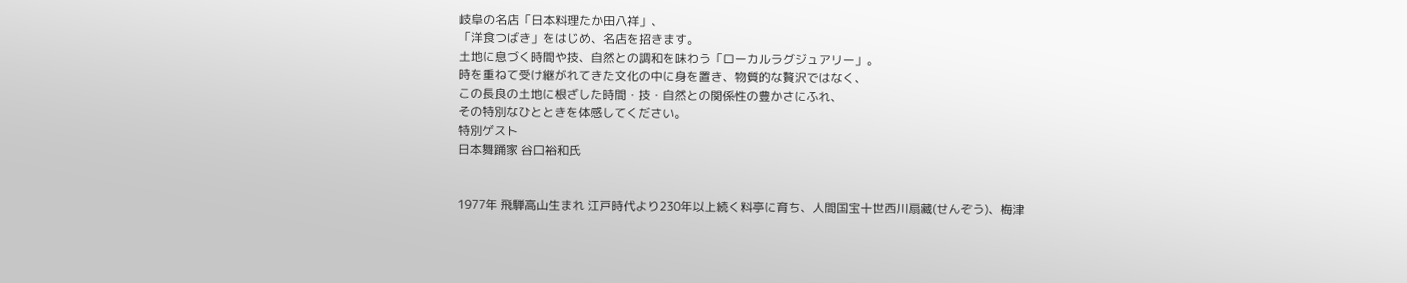岐阜の名店「日本料理たか田八祥」、
「洋食つばき」をはじめ、名店を招きます。
土地に息づく時間や技、自然との調和を味わう「ローカルラグジュアリー」。
時を重ねて受け継がれてきた文化の中に身を置き、物質的な贅沢ではなく、
この長良の土地に根ざした時間・技・自然との関係性の豊かさにふれ、
その特別なひとときを体感してください。
特別ゲスト
日本舞踊家 谷口裕和氏


1977年 飛騨高山生まれ 江戸時代より230年以上続く料亭に育ち、人間国宝十世西川扇藏(せんぞう)、梅津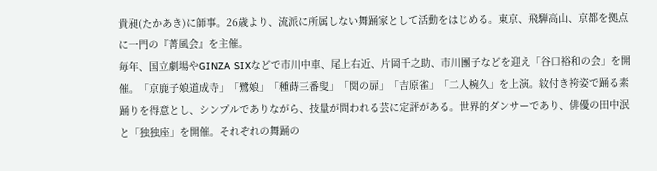貴昶(たかあき)に師事。26歳より、流派に所属しない舞踊家として活動をはじめる。東京、飛騨高山、京都を拠点に一門の『菁風会』を主催。
毎年、国立劇場やGINZA SIXなどで市川中車、尾上右近、片岡千之助、市川團子などを迎え「谷口裕和の会」を開催。「京鹿子娘道成寺」「鷺娘」「種蒔三番叟」「関の扉」「吉原雀」「二人椀久」を上演。紋付き袴姿で踊る素踊りを得意とし、シンプルでありながら、技量が問われる芸に定評がある。世界的ダンサーであり、俳優の田中泯と「独独座」を開催。それぞれの舞踊の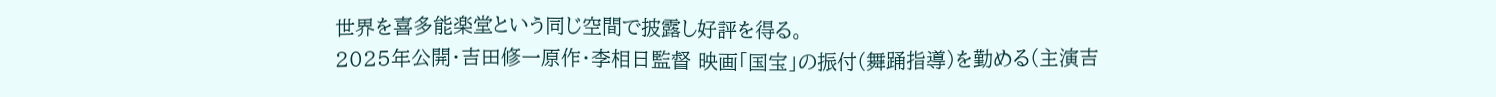世界を喜多能楽堂という同じ空間で披露し好評を得る。
2025年公開・吉田修一原作・李相日監督 映画「国宝」の振付(舞踊指導)を勤める(主演吉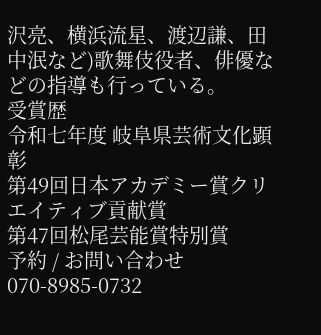沢亮、横浜流星、渡辺謙、田中泯など)歌舞伎役者、俳優などの指導も行っている。
受賞歴
令和七年度 岐阜県芸術文化顕彰
第49回日本アカデミー賞クリエイティブ貢献賞
第47回松尾芸能賞特別賞
予約 / お問い合わせ
070-8985-0732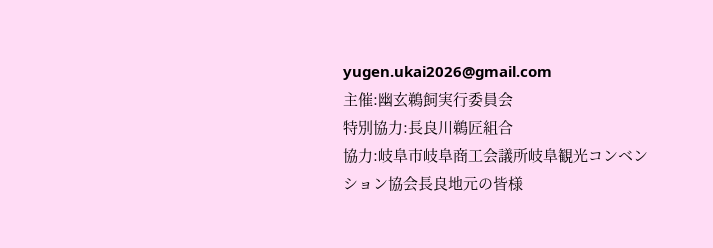yugen.ukai2026@gmail.com
主催:幽玄鵜飼実行委員会
特別協力:長良川鵜匠組合
協力:岐阜市岐阜商工会議所岐阜観光コンベンション協会長良地元の皆様